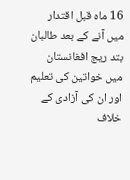16 ماہ قبل اقتدار میں آنے کے بعد طالبان بتد ریج افغانستان میں خواتین کی تعلیم اور ان کی آزادی کے خلاف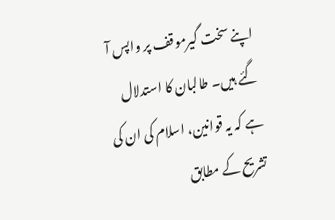اپنے سخت گیرموقف پر واپس آ گئے ہیں۔ طالبان کا استدلال ہے کہ یہ قوانین، اسلام کی ان کی تشریح کے مطابق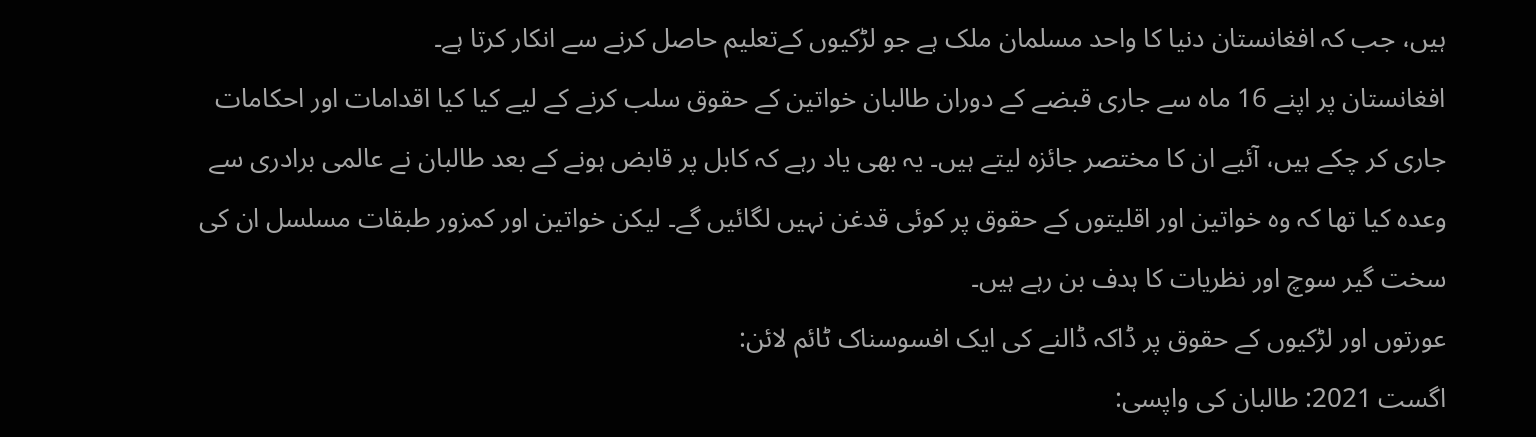ہیں، جب کہ افغانستان دنیا کا واحد مسلمان ملک ہے جو لڑکیوں کےتعلیم حاصل کرنے سے انکار کرتا ہے۔
افغانستان پر اپنے 16 ماہ سے جاری قبضے کے دوران طالبان خواتین کے حقوق سلب کرنے کے لیے کیا کیا اقدامات اور احکامات جاری کر چکے ہیں، آئیے ان کا مختصر جائزہ لیتے ہیں۔ یہ بھی یاد رہے کہ کابل پر قابض ہونے کے بعد طالبان نے عالمی برادری سے وعدہ کیا تھا کہ وہ خواتین اور اقلیتوں کے حقوق پر کوئی قدغن نہیں لگائیں گے۔ لیکن خواتین اور کمزور طبقات مسلسل ان کی سخت گیر سوچ اور نظریات کا ہدف بن رہے ہیں۔
عورتوں اور لڑکیوں کے حقوق پر ڈاکہ ڈالنے کی ایک افسوسناک ٹائم لائن:
اگست 2021: طالبان کی واپسی: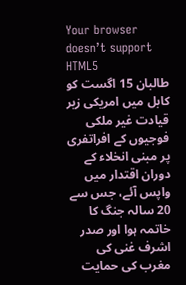Your browser doesn’t support HTML5
طالبان 15 اگست کو کابل میں امریکی زیر قیادت غیر ملکی فوجیوں کے افراتفری پر مبنی انخلاء کے دوران اقتدار میں واپس آئے، جس سے 20 سالہ جنگ کا خاتمہ ہوا اور صدر اشرف غنی کی مغرب کی حمایت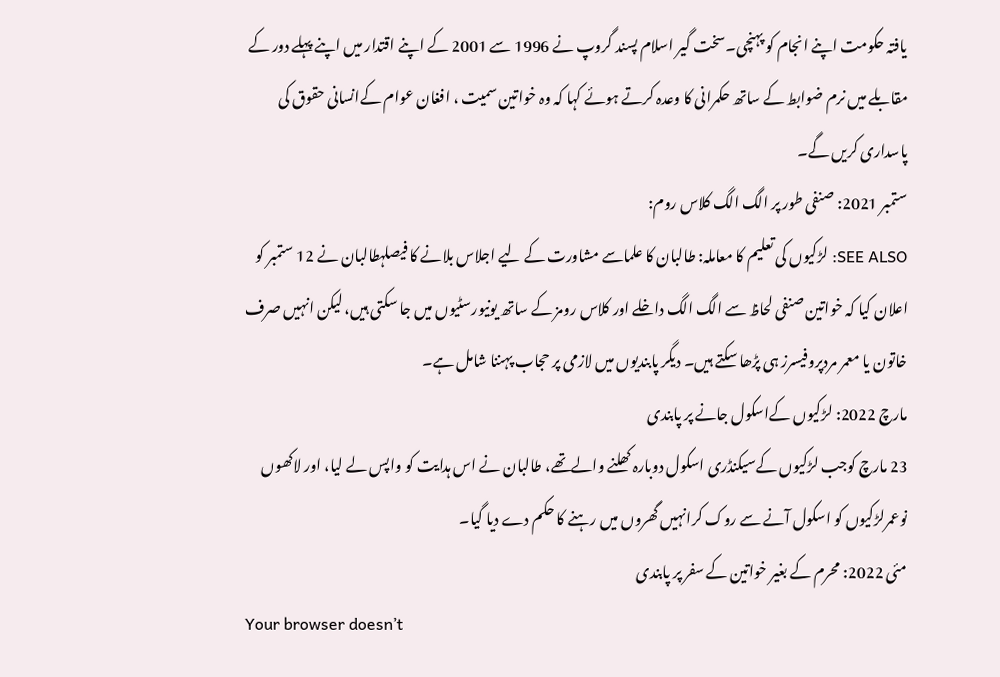یافتہ حکومت اپنے انجام کو پہنچی۔سخت گیر اسلام پسند گروپ نے 1996 سے 2001 کے اپنے اقتدار میں اپنے پہلے دور کے مقابلے میں نرم ضوابط کے ساتھ حکمرانی کا وعدہ کرتے ہوئے کہا کہ وہ خواتین سمیت ، افغان عوام کےانسانی حقوق کی پاسداری کریں گے۔
ستمبر 2021: صنفی طور پر الگ الگ کلاس روم:
SEE ALSO: لڑکیوں کی تعلیم کا معاملہ: طالبان کا علماسے مشاورت کے لیے اجلاس بلانے کا فیصلہطالبان نے 12 ستمبر کو اعلان کیا کہ خواتین صنفی لحاظ سے الگ الگ داخلے اور کلاس رومز کے ساتھ یونیورسٹیوں میں جا سکتی ہیں، لیکن انہیں صرف خاتون یا معمر مردپروفیسرز ہی پڑھا سکتے ہیں۔ دیگر پابندیوں میں لازمی پر حجاب پہننا شامل ہے۔
مارچ 2022: لڑکیوں کےاسکول جانے پر پابندی
23 مارچ کوجب لڑکیوں کےسیکنڈری اسکول دوبارہ کھلنے والےتھے، طالبان نے اس ہدایت کو واپس لے لیا، اور لاکھوں نوعمرلڑکیوں کو اسکول آنے سے روک کرانہیں گھروں میں رہنے کا حکم دے دیا گیا۔
مئی 2022: محرم کے بغیر خواتین کے سفر پر پابندی
Your browser doesn’t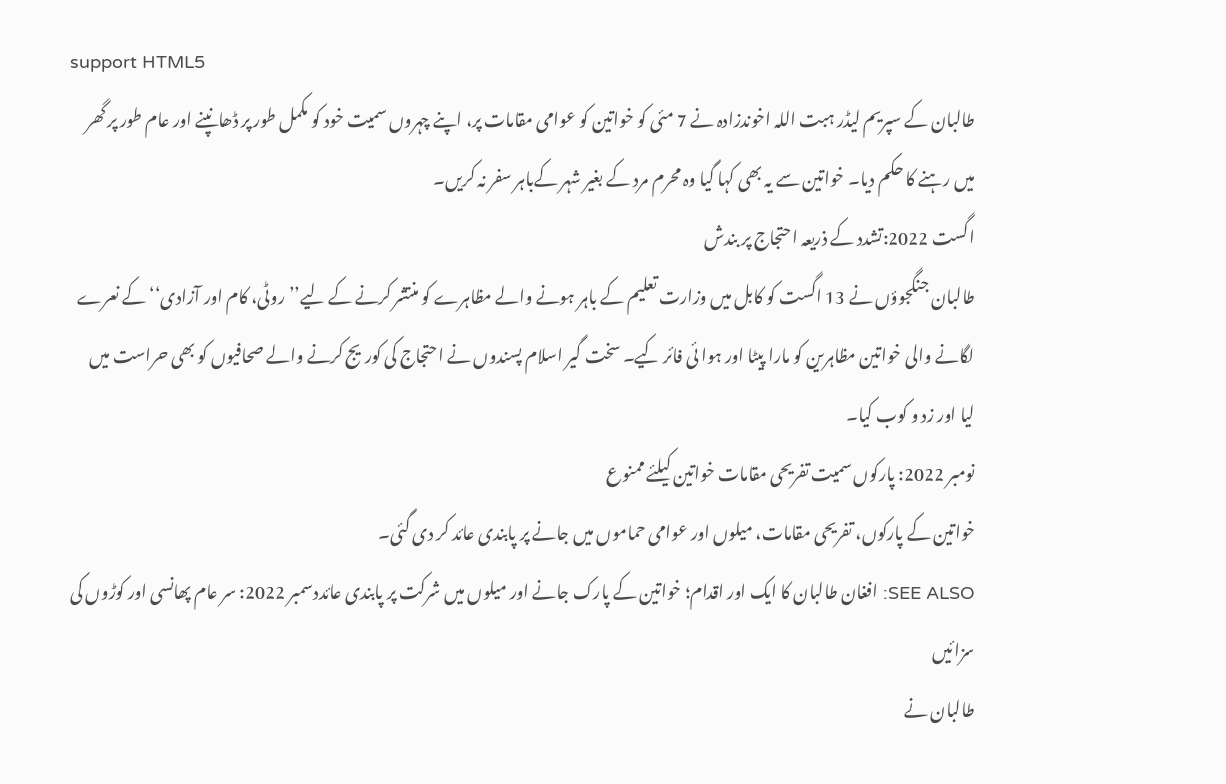support HTML5
طالبان کے سپریم لیڈر ہبت اللہ اخوندزادہ نے 7 مئی کو خواتین کو عوامی مقامات پر، اپنے چہروں سمیت خود کو مکمل طور پر ڈھانپنے اور عام طور پر گھر میں رہنے کا حکم دیا۔ خواتین سے یہ بھی کہا گیا وہ محرم مرد کے بغیر شہر کےباہر سفر نہ کریں۔
اگست 2022:تشدد کے ذریعہ احتجاج پر بندش
طالبان جنگجوؤں نے 13 اگست کو کابل میں وزارت تعلیم کے باہر ہونے والے مظاہرے کو منتشر کرنے کے لیے’’روٹی، کام اور آزادی‘‘ کے نعرے لگانے والی خواتین مظاہرین کو مارا پیٹا اور ہوا ئی فائر کیے۔ سخت گیر اسلام پسندوں نے احتجاج کی کوریج کرنے والے صحافیوں کو بھی حراست میں لیا اور زد و کوب کیا۔
نومبر 2022: پارکوں سمیت تفریحی مقامات خواتین کیلئے ممنوع
خواتین کے پارکوں، تفریحی مقامات، میلوں اور عوامی حماموں میں جانے پر پابندی عائد کر دی گئی۔
SEE ALSO: افغان طالبان کا ایک اور اقدام؛ خواتین کے پارک جانے اور میلوں میں شرکت پر پابندی عائددسمبر 2022: سر عام پھانسی اور کوڑوں کی سزائیں
طالبان نے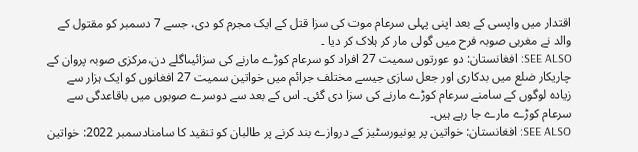اقتدار میں واپسی کے بعد اپنی پہلی سرعام موت کی سزا قتل کے ایک مجرم کو دی، جسے 7 دسمبر کو مقتول کے والد نے مغربی صوبہ فرح میں گولی مار کر ہلاک کر دیا ۔
SEE ALSO: افغانستان: دو عورتوں سمیت 27 افراد کو سرعام کوڑے مارنے کی سزائیںاگلے دن،مرکزی صوبہ پروان کے چاریکار ضلع میں بدکاری اور جعل سازی جیسے مختلف جرائم میں خواتین سمیت 27 افغانوں کو ایک ہزار سے زیادہ لوگوں کے سامنے سرعام کوڑے مارنے کی سزا دی گئی۔ اس کے بعد سے دوسرے صوبوں میں باقاعدگی سے سرعام کوڑے مارے جا رہے ہیں۔
SEE ALSO: افغانستان: خواتین پر یونیورسٹیز کے دروازے بند کرنے پر طالبان کو تنقید کا سامنادسمبر 2022: خواتین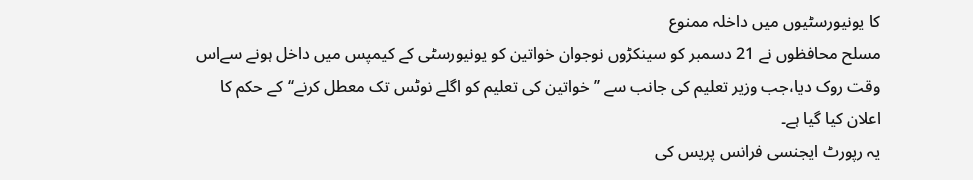کا یونیورسٹیوں میں داخلہ ممنوع
مسلح محافظوں نے 21 دسمبر کو سینکڑوں نوجوان خواتین کو یونیورسٹی کے کیمپس میں داخل ہونے سےاس وقت روک دیا،جب وزیر تعلیم کی جانب سے ’’خواتین کی تعلیم کو اگلے نوٹس تک معطل کرنے‘‘کے حکم کا اعلان کیا گیا ہے۔
یہ رپورٹ ایجنسی فرانس پریس کی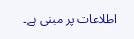اطلاعات پر مبنی ہے۔